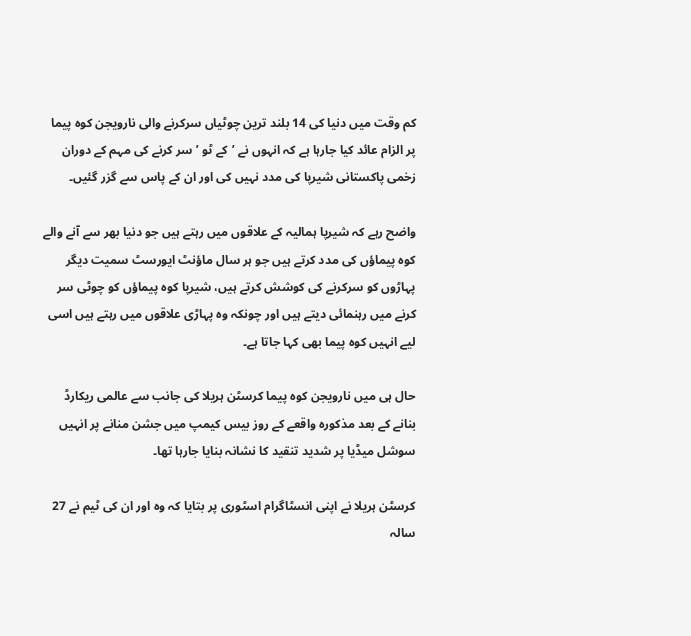کم وقت میں دنیا کی 14 بلند ترین چوٹیاں سرکرنے والی نارویجن کوہ پیما پر الزام عائد کیا جارہا ہے کہ انہوں نے ’کے ٹو ’ سر کرنے کی مہم کے دوران زخمی پاکستانی شیرپا کی مدد نہیں کی اور ان کے پاس سے گزر گئیں۔

واضح رہے کہ شیرپا ہمالیہ کے علاقوں میں رہتے ہیں جو دنیا بھر سے آنے والے کوہ پیماؤں کی مدد کرتے ہیں جو ہر سال ماؤنٹ ایورسٹ سمیت دیگر پہاڑوں کو سرکرنے کی کوشش کرتے ہیں، شیرپا کوہ پیماؤں کو چوٹی سر کرنے میں رہنمائی دیتے ہیں اور چونکہ وہ پہاڑی علاقوں میں رہتے ہیں اسی لیے انہیں کوہ پیما بھی کہا جاتا ہے۔

حال ہی میں نارویجن کوہ پیما کرسٹن ہریلا کی جانب سے عالمی ریکارڈ بنانے کے بعد مذکورہ واقعے کے روز بیس کیمپ میں جشن منانے پر انہیں سوشل میڈیا پر شدید تنقید کا نشانہ بنایا جارہا تھا۔

کرسٹن ہریلا نے اپنی انسٹاگرام اسٹوری پر بتایا کہ وہ اور ان کی ٹیم نے 27 سالہ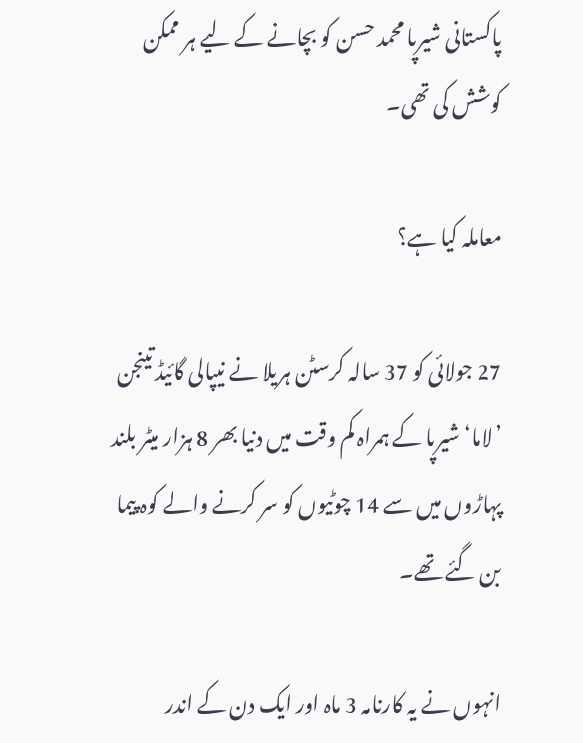پاکستانی شیرپا محمد حسن کو بچانے کے لیے ہر ممکن کوشش کی تھی۔

معاملہ کیا ہے؟

27 جولائی کو 37 سالہ کرسٹن ہریلا نے نیپالی گائیڈ تینجن ’لاما‘ شیرپا کے ہمراہ کم وقت میں دنیا بھر 8 ہزار میٹر بلند پہاڑوں میں سے 14 چوٹیوں کو سر کرنے والے کوہ پیما بن گئے تھے۔

انہوں نے یہ کارنامہ 3 ماہ اور ایک دن کے اندر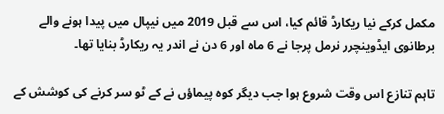مکمل کرکے نیا ریکارڈ قائم کیا، اس سے قبل 2019 میں نیپال میں پیدا ہونے والے برطانوی ایڈوینچرر نرمل پرجا نے 6 ماہ اور 6 دن نے اندر یہ ریکارڈ بنایا تھا۔

تاہم تنازع اس وقت شروع ہوا جب دیگر کوہ پیماؤں نے کے ٹو سر کرنے کی کوشش کے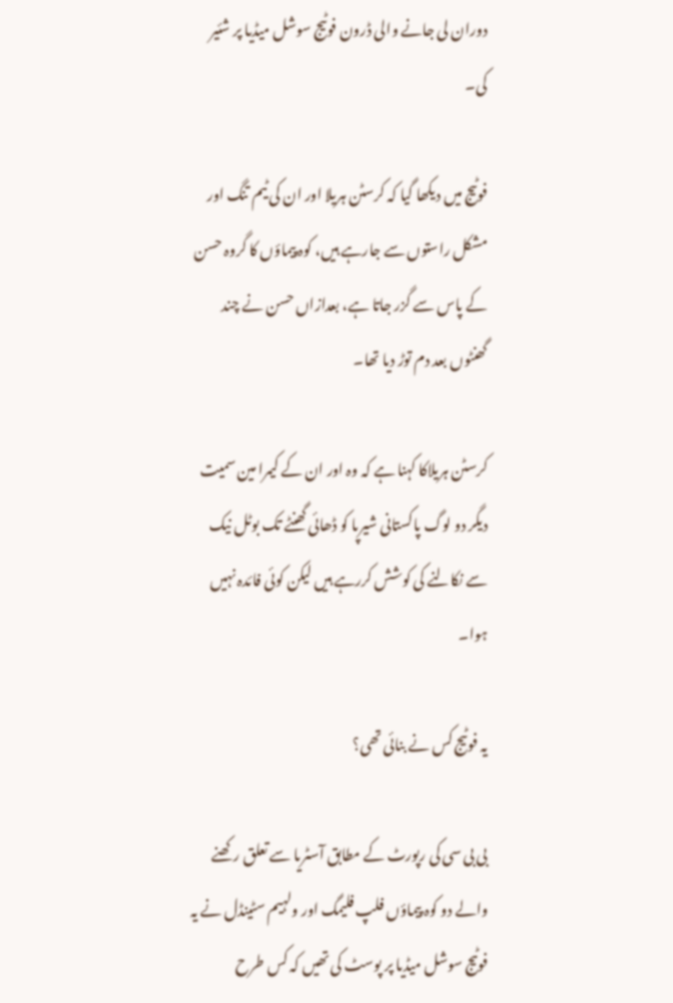دوران لی جانے والی ڈرون فوٹیج سوشل میڈیا پر شئیر کی۔

فوٹیج میں دیکھا گیا کہ کرسٹن ہریلا اور ان کی ٹیم تنگ اور مشکل راستوں سے جارہے ہیں، کوہ پیماؤں کا گروہ حسن کے پاس سے گزر جاتا ہے، بعدازاں حسن نے چند گھنٹوں بعد دم توڑ دیا تھا۔

کرسٹن ہریلاکا کہنا ہے کہ وہ اور ان کے کیمرا مین سمیت دیگر دو لوگ پاکستانی شیرپا کو ڈھائی گھنٹے تک بوٹل نیک سے نکالنے کی کوشش کررہے ہیں لیکن کوئی فائدہ نہیں ہوا۔

یہ فوٹیج کس نے بنائی تھی؟

بی بی سی کی رپورٹ کے مطابق آسٹریا سے تعلق رکھنے والے دو کوہ پیماؤں فلپ فلیمگ اور ولہیم سٹینڈل نے یہ فوٹیج سوشل میڈیا پر پوسٹ کی تھیں کہ کس طرح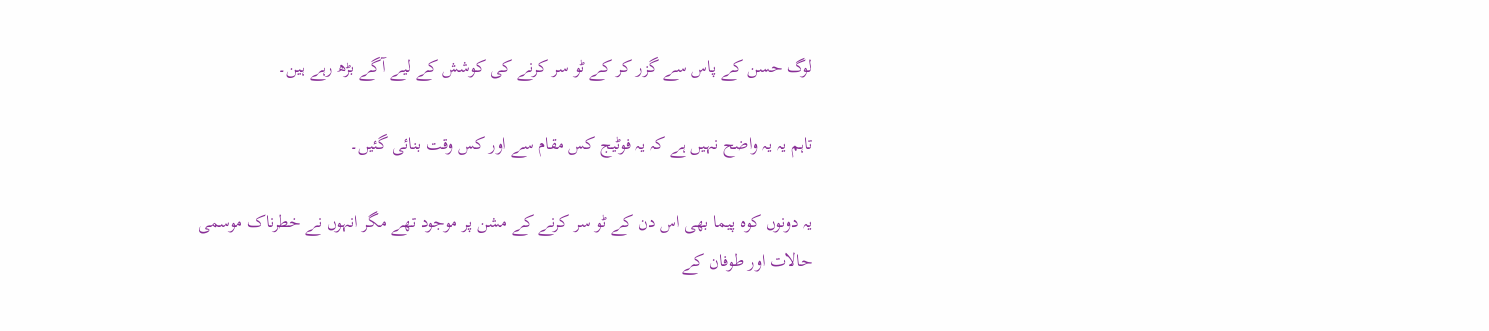لوگ حسن کے پاس سے گزر کر کے ٹو سر کرنے کی کوشش کے لیے آگے بڑھ رہے ہین۔

تاہم یہ یہ واضح نہیں ہے کہ یہ فوٹیج کس مقام سے اور کس وقت بنائی گئیں۔

یہ دونوں کوہ پیما بھی اس دن کے ٹو سر کرنے کے مشن پر موجود تھے مگر انہوں نے خطرناک موسمی حالات اور طوفان کے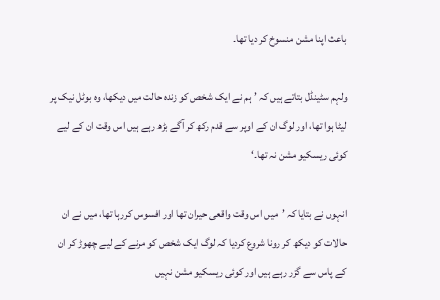باعث اپنا مشن منسوخ کر دیا تھا۔

ولہم سٹینڈل بتاتے ہیں کہ ’ہم نے ایک شخص کو زندہ حالت میں دیکھا، وہ بوٹل نیک پر لیٹا ہوا تھا، اور لوگ ان کے اوپر سے قدم رکھ کر آگے بڑھ رہے ہیں اس وقت ان کے لیے کوئی ریسکیو مشن نہ تھا۔‘

انہوں نے بتایا کہ ’میں اس وقت واقعی حیران تھا اور افسوس کررہا تھا، میں نے ان حالات کو دیکھ کر رونا شروع کردیا کہ لوگ ایک شخص کو مرنے کے لیے چھوڑ کر ان کے پاس سے گزر رہے ہیں اور کوئی ریسکیو مشن نہیں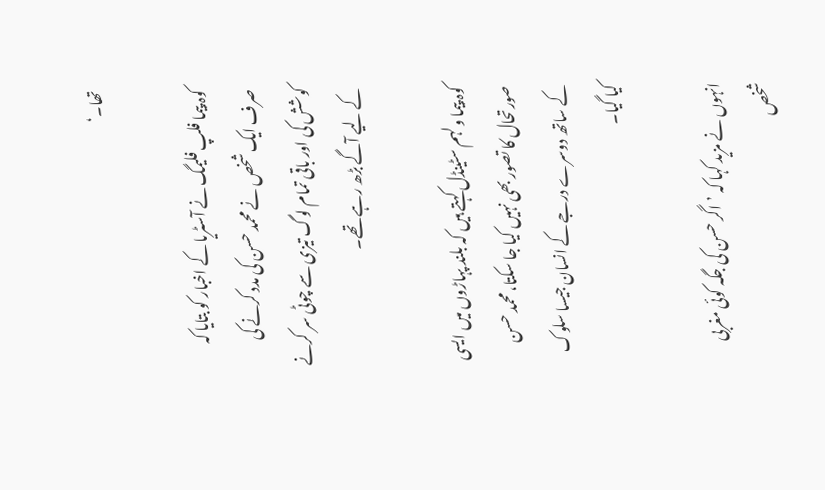تھا۔‘

کوہ پیما فلپ فلیمگ نے آسٹریا کے اخبار کو بتایا کہ صرف ایک شخص نے محمد حسن کی مدد کرنے کی کوشش کی اور باقی تمام لوگ تیزی سے چوٹی سر کرنے کے لیے آگے بڑھ رہے تھے۔

کوہ پیما ولہم سٹینڈل کہتے ہیں کہ بلند پہاڑوں میں ایسی صورتحال کا تصور بھی نہیں کیا جا سکتا، محمد حسن کے ساتھ دوسرے درجے کے انسان جیسا سلوک کیا گیا۔

انہوں نے مزید کہا کہ ’اگر حسن کی جگہ کوئی مغربی شخص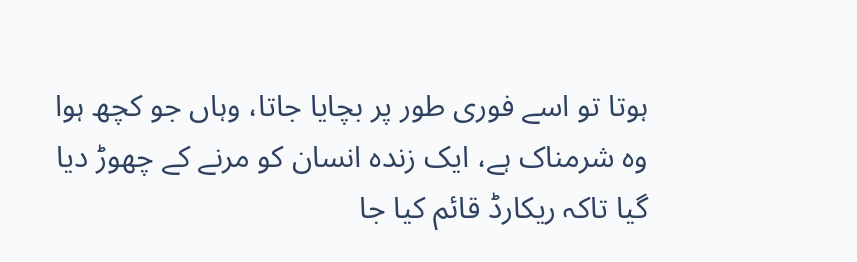ہوتا تو اسے فوری طور پر بچایا جاتا، وہاں جو کچھ ہوا وہ شرمناک ہے، ایک زندہ انسان کو مرنے کے چھوڑ دیا گیا تاکہ ریکارڈ قائم کیا جا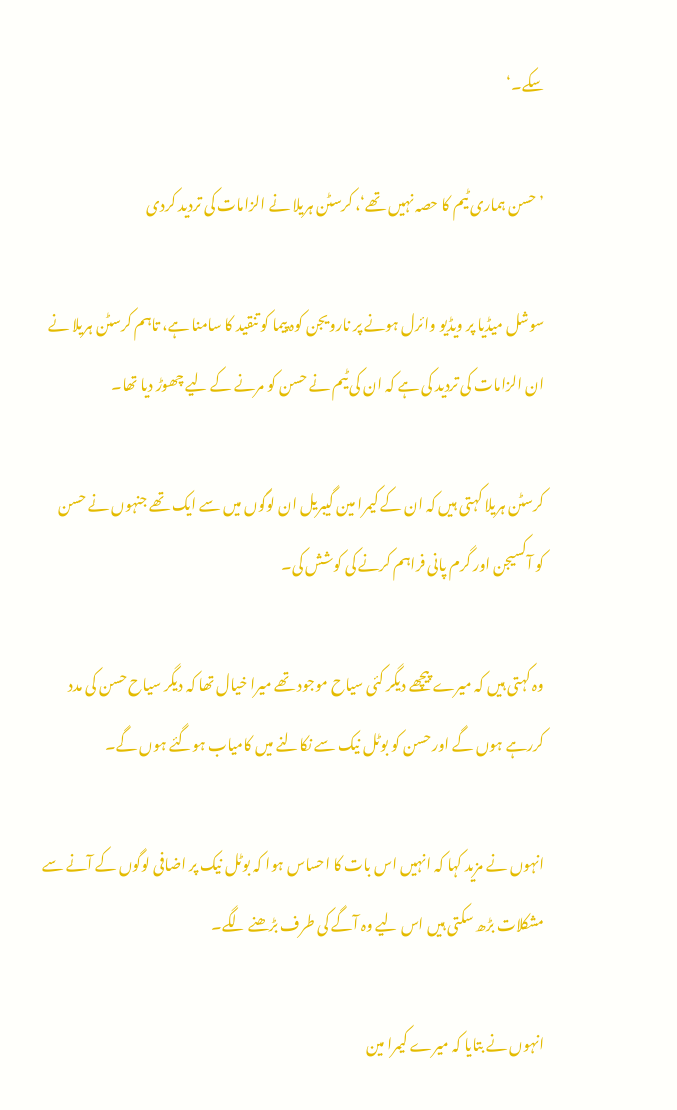سکے۔‘

’حسن ہماری ٹیم کا حصہ نہیں تھے‘، کرسٹن ہریلا نے الزامات کی تردید کردی

سوشل میڈیا پر ویڈیو وائرل ہونے پر نارویجن کوہ پیما کو تنقید کا سامنا ہے، تاہم کرسٹن ہریلا نے ان الزامات کی تردید کی ہے کہ ان کی ٹیم نے حسن کو مرنے کے لیے چھوڑ دیا تھا۔

کرسٹن ہریلا کہتی ہیں کہ ان کے کیمرا مین گیبریل ان لوگوں میں سے ایک تھے جنہوں نے حسن کو آکسیجن اور گرم پانی فراہم کرنے کی کوشش کی۔

وہ کہتی ہیں کہ میرے پیچھے دیگر کئی سیاح موجود تھے میرا خیال تھا کہ دیگر سیاح حسن کی مدد کررہے ہوں گے اور حسن کو بوٹل نیک سے نکالنے میں کامیاب ہوگئے ہوں گے۔

انہوں نے مزید کہا کہ انہیں اس بات کا احساس ہوا کہ بوٹل نیک پر اضافی لوگوں کے آنے سے مشکلات بڑھ سکتی ہیں اس لیے وہ آگے کی طرف بڑھنے لگے۔

انہوں نے بتایا کہ میرے کیمرا مین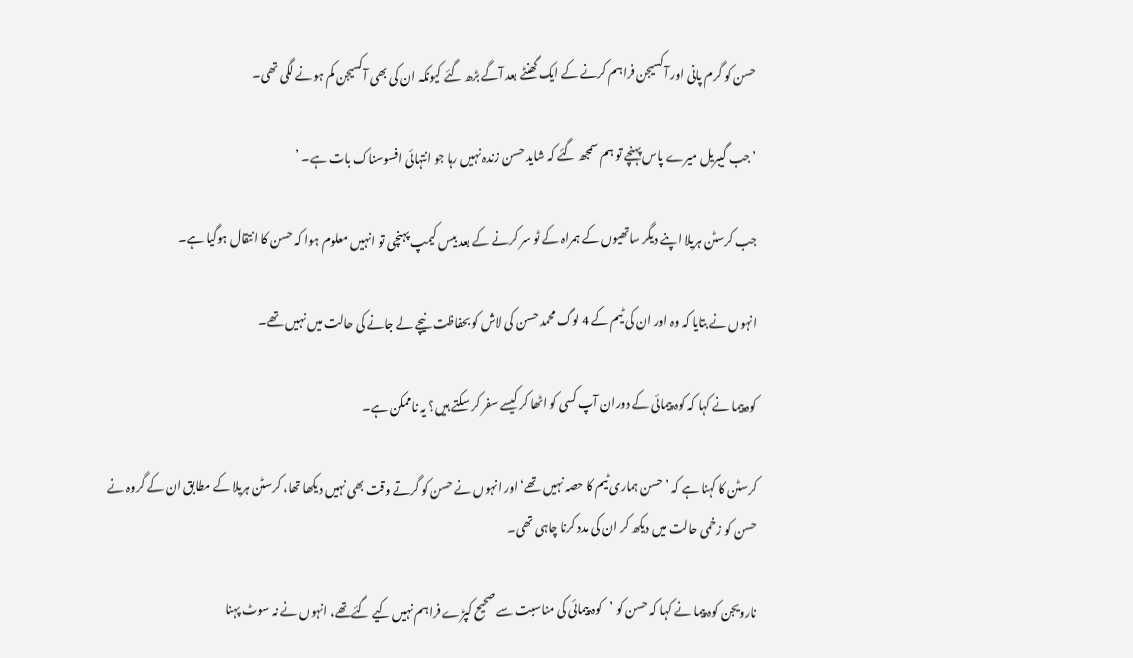حسن کو گرم پانی اور آکسیجن فراہم کرنے کے ایک گھنٹے بعد آگے بڑھ گئے کیونکہ ان کی بھی آکسیجن کم ہونے لگی تھی۔

’جب گیبریل میرے پاس پہنچے تو ہم سمجھ گئے کہ شاید حسن زندہ نہیں رہا جو انتہائی افسوسناک بات ہے۔ ’

جب کرسٹن ہریلا اپنے دیگر ساتھیوں کے ہمراہ کے ٹو سر کرنے کے بعد بیس کیمپ پہنچی تو انہیں معلوم ہوا کہ حسن کا انتقال ہوگیا ہے۔

انہوں نے بتایا کہ وہ اور ان کی ٹیم کے 4 لوگ محمد حسن کی لاش کو بحفاظت نیچے لے جانے کی حالت میں نہیں تھے۔

کوہ پیما نے کہا کہ کوہ پیمائی کے دوران آپ کسی کو اٹھا کر کیسے سفر کر سکتے ہیں؟ یہ ناممکن ہے۔

کرسٹن کا کہنا ہے کہ ’حسن ہماری ٹیم کا حصہ نہیں تھے‘ اور انہوں نے حسن کو گرتے وقت بھی نہیں دیکھا تھا، کرسٹن ہریلا کے مطابق ان کے گروہ نے حسن کو زخمی حالت میں دیکھ کر ان کی مدد کرنا چاہی تھی۔

نارویجن کوہ پیما نے کہا کہ حسن کو ’کوہ پیمائی کی مناسبت سے صحیح کپڑے فراہم نہیں کیے گئےتھے، انہوں نے نہ سوٹ پہنا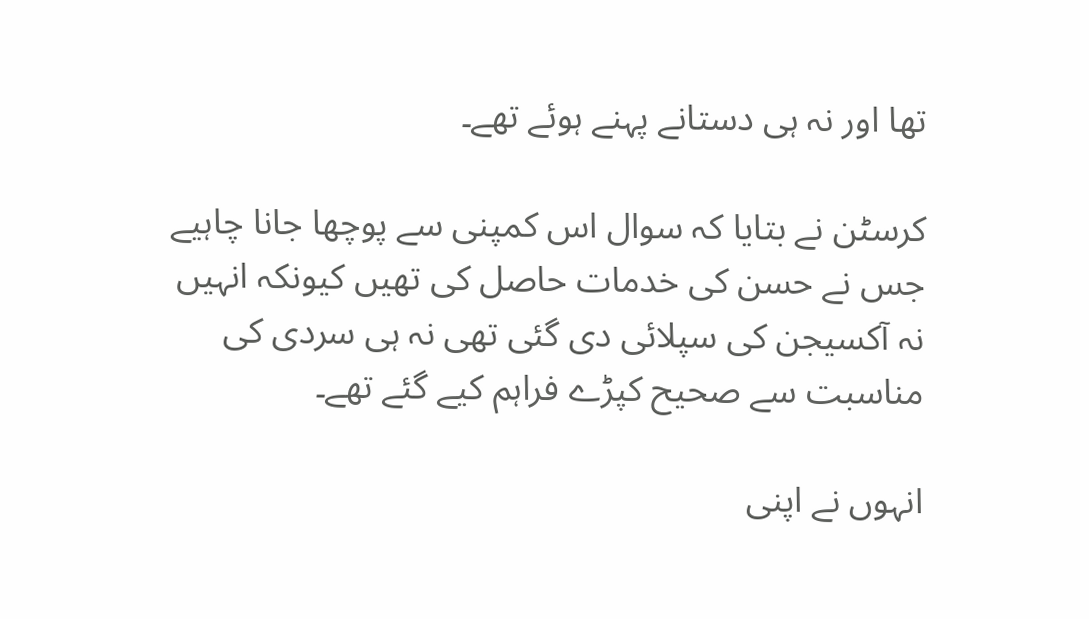تھا اور نہ ہی دستانے پہنے ہوئے تھے۔

کرسٹن نے بتایا کہ سوال اس کمپنی سے پوچھا جانا چاہیے جس نے حسن کی خدمات حاصل کی تھیں کیونکہ انہیں نہ آکسیجن کی سپلائی دی گئی تھی نہ ہی سردی کی مناسبت سے صحیح کپڑے فراہم کیے گئے تھے۔

انہوں نے اپنی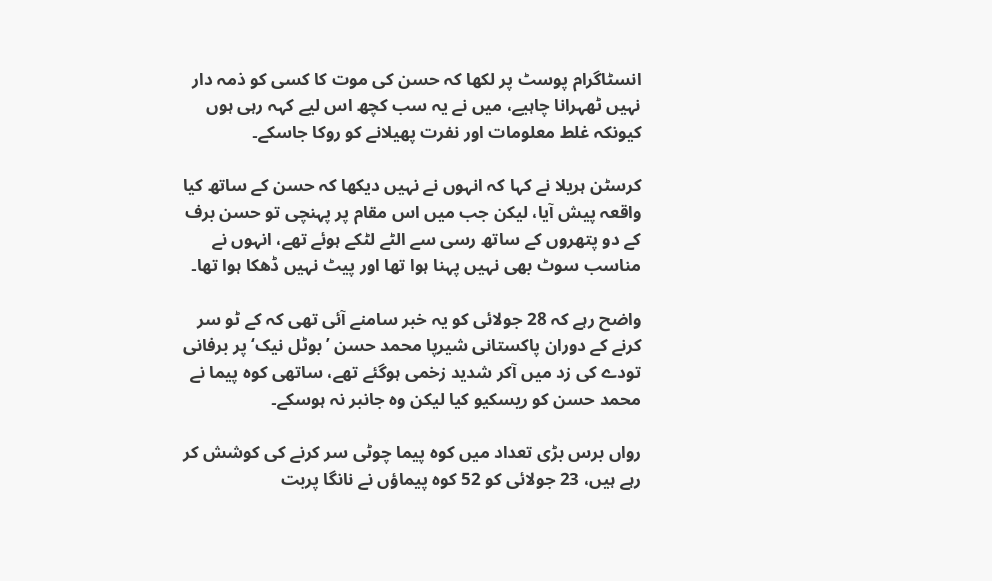انسٹاگرام پوسٹ پر لکھا کہ حسن کی موت کا کسی کو ذمہ دار نہیں ٹھہرانا چاہیے، میں نے یہ سب کچھ اس لیے کہہ رہی ہوں کیونکہ غلط معلومات اور نفرت پھیلانے کو روکا جاسکے۔

کرسٹن ہریلا نے کہا کہ انہوں نے نہیں دیکھا کہ حسن کے ساتھ کیا واقعہ پیش آیا، لیکن جب میں اس مقام پر پہنچی تو حسن برف کے دو پتھروں کے ساتھ رسی سے الٹے لٹکے ہوئے تھے، انہوں نے مناسب سوٹ بھی نہیں پہنا ہوا تھا اور پیٹ نہیں ڈھکا ہوا تھا۔

واضح رہے کہ 28 جولائی کو یہ خبر سامنے آئی تھی کہ کے ٹو سر کرنے کے دوران پاکستانی شیرپا محمد حسن ’بوٹل نیک‘ پر برفانی تودے کی زد میں آکر شدید زخمی ہوگئے تھے، ساتھی کوہ پیما نے محمد حسن کو ریسکیو کیا لیکن وہ جانبر نہ ہوسکے۔

رواں برس بڑی تعداد میں کوہ پیما چوٹی سر کرنے کی کوشش کر رہے ہیں، 23 جولائی کو 52 کوہ پیماؤں نے نانگا پربت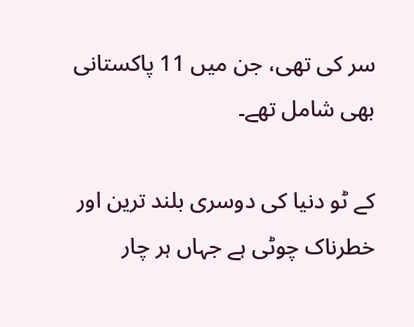سر کی تھی، جن میں 11 پاکستانی بھی شامل تھے۔

کے ٹو دنیا کی دوسری بلند ترین اور خطرناک چوٹی ہے جہاں ہر چار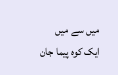میں سے میں ایک کوہ پیما جان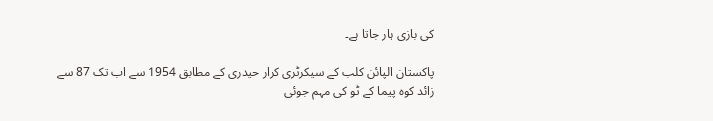کی بازی ہار جاتا ہے۔

پاکستان الپائن کلب کے سیکرٹری کرار حیدری کے مطابق 1954 سے اب تک 87 سے زائد کوہ پیما کے ٹو کی مہم جوئی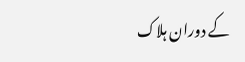کے دوران ہلاک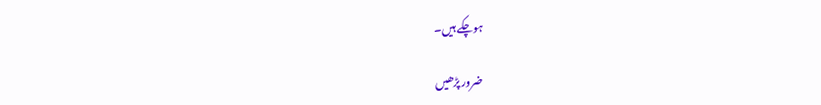ہوچکے ہیں۔

ضرور پڑھیں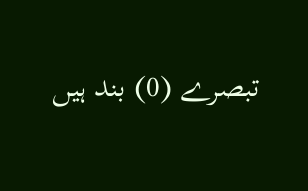تبصرے (0) بند ہیں